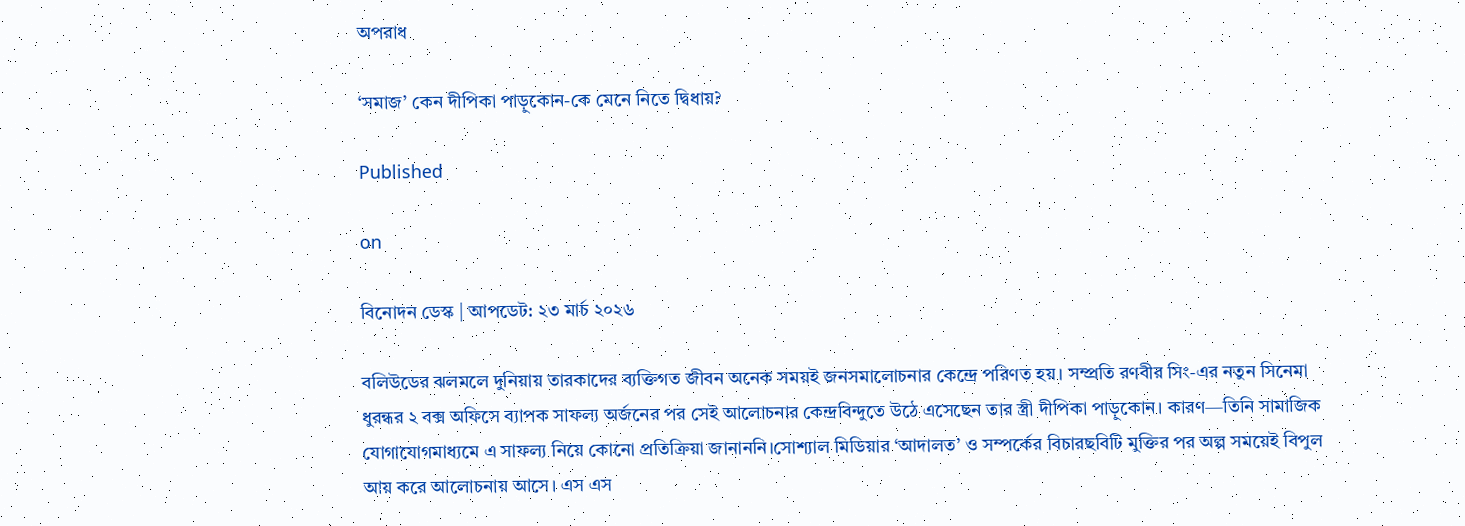অপরাধ

‘সমাজ’ কেন দীপিকা পাড়ুকোন-কে মেনে নিতে দ্বিধায়?

Published

on

বিনোদন ডেস্ক | আপডেট: ২৩ মার্চ ২০২৬

বলিউডের ঝলমলে দুনিয়ায় তারকাদের ব্যক্তিগত জীবন অনেক সময়ই জনসমালোচনার কেন্দ্রে পরিণত হয়। সম্প্রতি রণবীর সিং-এর নতুন সিনেমা ধুরন্ধর ২ বক্স অফিসে ব্যাপক সাফল্য অর্জনের পর সেই আলোচনার কেন্দ্রবিন্দুতে উঠে এসেছেন তার স্ত্রী দীপিকা পাড়ুকোন। কারণ—তিনি সামাজিক যোগাযোগমাধ্যমে এ সাফল্য নিয়ে কোনো প্রতিক্রিয়া জানাননি।সোশ্যাল মিডিয়ার ‘আদালত’ ও সম্পর্কের বিচারছবিটি মুক্তির পর অল্প সময়েই বিপুল আয় করে আলোচনায় আসে। এস এস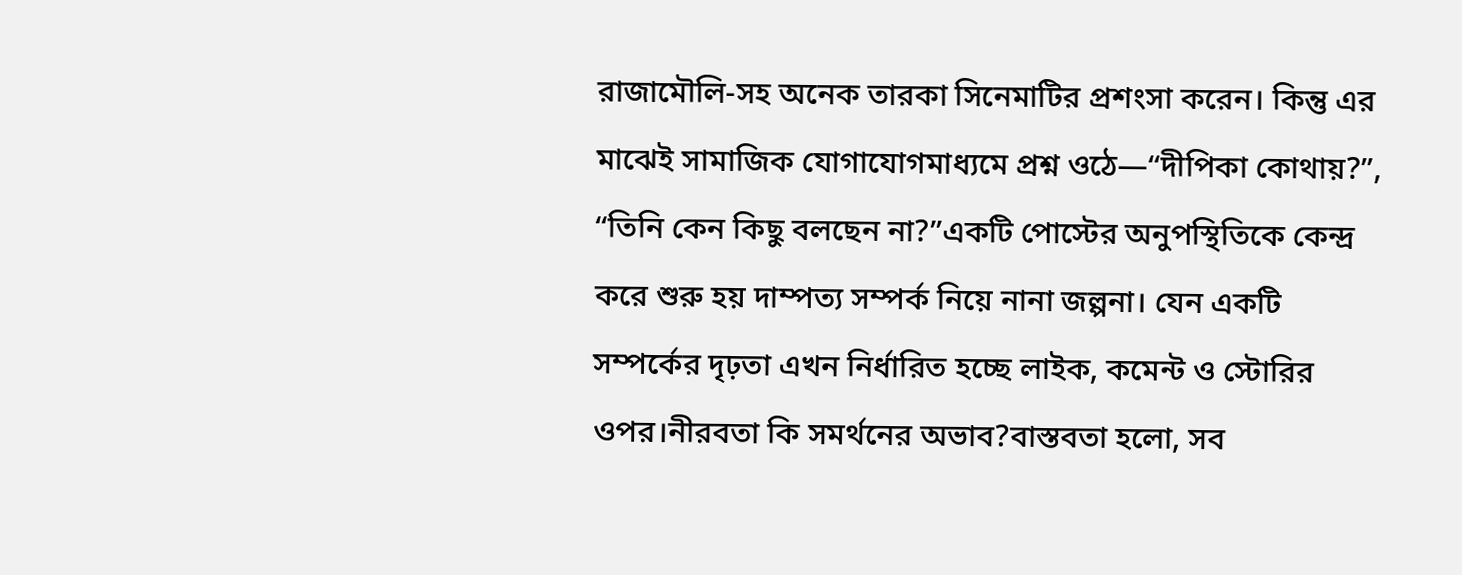রাজামৌলি-সহ অনেক তারকা সিনেমাটির প্রশংসা করেন। কিন্তু এর মাঝেই সামাজিক যোগাযোগমাধ্যমে প্রশ্ন ওঠে—“দীপিকা কোথায়?”, “তিনি কেন কিছু বলছেন না?”একটি পোস্টের অনুপস্থিতিকে কেন্দ্র করে শুরু হয় দাম্পত্য সম্পর্ক নিয়ে নানা জল্পনা। যেন একটি সম্পর্কের দৃঢ়তা এখন নির্ধারিত হচ্ছে লাইক, কমেন্ট ও স্টোরির ওপর।নীরবতা কি সমর্থনের অভাব?বাস্তবতা হলো, সব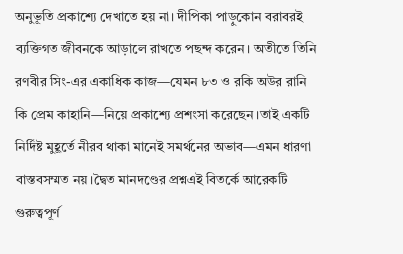অনুভূতি প্রকাশ্যে দেখাতে হয় না। দীপিকা পাড়ুকোন বরাবরই ব্যক্তিগত জীবনকে আড়ালে রাখতে পছন্দ করেন। অতীতে তিনি রণবীর সিং-এর একাধিক কাজ—যেমন ৮৩ ও রকি অউর রানি কি প্রেম কাহানি—নিয়ে প্রকাশ্যে প্রশংসা করেছেন।তাই একটি নির্দিষ্ট মুহূর্তে নীরব থাকা মানেই সমর্থনের অভাব—এমন ধারণা বাস্তবসম্মত নয়।দ্বৈত মানদণ্ডের প্রশ্নএই বিতর্কে আরেকটি গুরুত্বপূর্ণ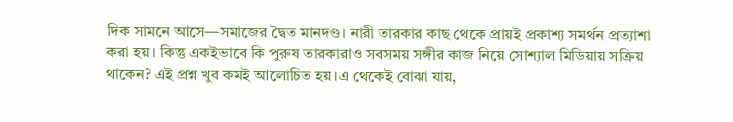দিক সামনে আসে—সমাজের দ্বৈত মানদণ্ড। নারী তারকার কাছ থেকে প্রায়ই প্রকাশ্য সমর্থন প্রত্যাশা করা হয়। কিন্তু একইভাবে কি পুরুষ তারকারাও সবসময় সঙ্গীর কাজ নিয়ে সোশ্যাল মিডিয়ায় সক্রিয় থাকেন? এই প্রশ্ন খুব কমই আলোচিত হয়।এ থেকেই বোঝা যায়,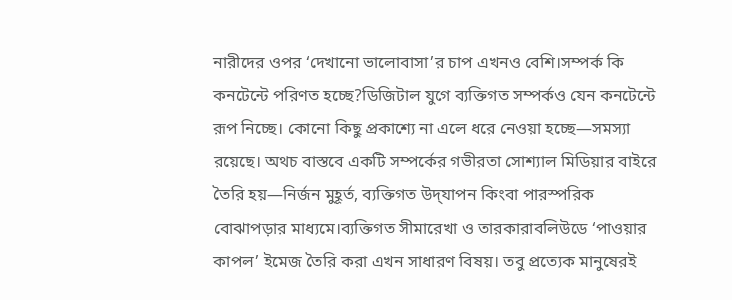নারীদের ওপর ‘দেখানো ভালোবাসা’র চাপ এখনও বেশি।সম্পর্ক কি কনটেন্টে পরিণত হচ্ছে?ডিজিটাল যুগে ব্যক্তিগত সম্পর্কও যেন কনটেন্টে রূপ নিচ্ছে। কোনো কিছু প্রকাশ্যে না এলে ধরে নেওয়া হচ্ছে—সমস্যা রয়েছে। অথচ বাস্তবে একটি সম্পর্কের গভীরতা সোশ্যাল মিডিয়ার বাইরে তৈরি হয়—নির্জন মুহূর্ত, ব্যক্তিগত উদ্‌যাপন কিংবা পারস্পরিক বোঝাপড়ার মাধ্যমে।ব্যক্তিগত সীমারেখা ও তারকারাবলিউডে ‘পাওয়ার কাপল’ ইমেজ তৈরি করা এখন সাধারণ বিষয়। তবু প্রত্যেক মানুষেরই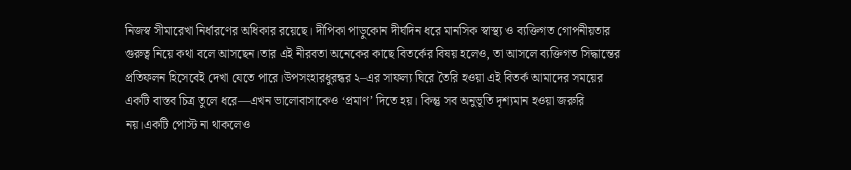নিজস্ব সীমারেখা নির্ধারণের অধিকার রয়েছে। দীপিকা পাড়ুকোন দীর্ঘদিন ধরে মানসিক স্বাস্থ্য ও ব্যক্তিগত গোপনীয়তার গুরুত্ব নিয়ে কথা বলে আসছেন।তার এই নীরবতা অনেকের কাছে বিতর্কের বিষয় হলেও, তা আসলে ব্যক্তিগত সিদ্ধান্তের প্রতিফলন হিসেবেই দেখা যেতে পারে।উপসংহারধুরন্ধর ২–এর সাফল্য ঘিরে তৈরি হওয়া এই বিতর্ক আমাদের সময়ের একটি বাস্তব চিত্র তুলে ধরে—এখন ভালোবাসাকেও ‘প্রমাণ’ দিতে হয়। কিন্তু সব অনুভূতি দৃশ্যমান হওয়া জরুরি নয়।একটি পোস্ট না থাকলেও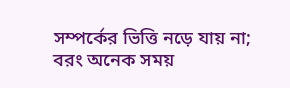সম্পর্কের ভিত্তি নড়ে যায় না; বরং অনেক সময়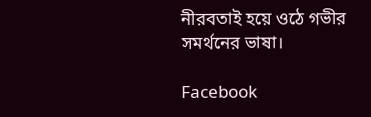নীরবতাই হয়ে ওঠে গভীর সমর্থনের ভাষা।

Facebook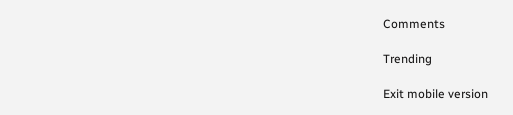Comments

Trending

Exit mobile version